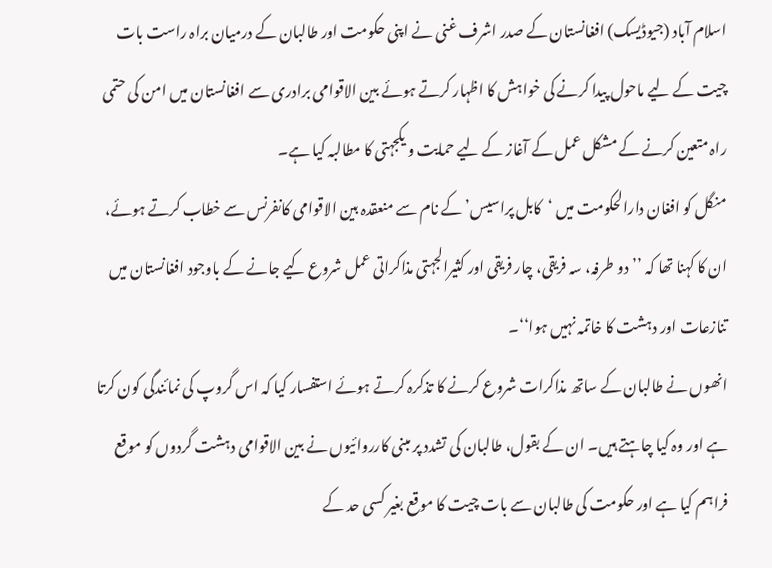اسلام آباد (جیوڈیسک) افغانستان کے صدر اشرف غنی نے اپنی حکومت اور طالبان کے درمیان براہ راست بات چیت کے لیے ماحول پیدا کرنے کی خواہش کا اظہار کرتے ہوئے بین الاقوامی برادری سے افغانستان میں امن کی حتمی راہ متعین کرنے کے مشکل عمل کے آغاز کے لیے حمایت و یکجہتی کا مطالبہ کیا ہے۔
منگل کو افغان دارالحکومت میں ‘کابل پراسیس’ کے نام سے منعقدہ بین الاقوامی کانفرنس سے خطاب کرتے ہوئے، ان کا کہنا تھا کہ ’’دو طرفہ، سہ فریقی، چار فریقی اور کثیرالجہتی مذاکراتی عمل شروع کیے جانے کے باوجود افغانستان میں تنازعات اور دہشت کا خاتمہ نہیں ہوا‘‘۔
انھوں نے طالبان کے ساتھ مذاکرات شروع کرنے کا تذکرہ کرتے ہوئے استفسار کیا کہ اس گروپ کی نمائندگی کون کرتا ہے اور وہ کیا چاہتے ہیں۔ ان کے بقول، طالبان کی تشدد پر مبنی کارروائیوں نے بین الاقوامی دہشت گردوں کو موقع فراہم کیا ہے اور حکومت کی طالبان سے بات چیت کا موقع بغیر کسی حد کے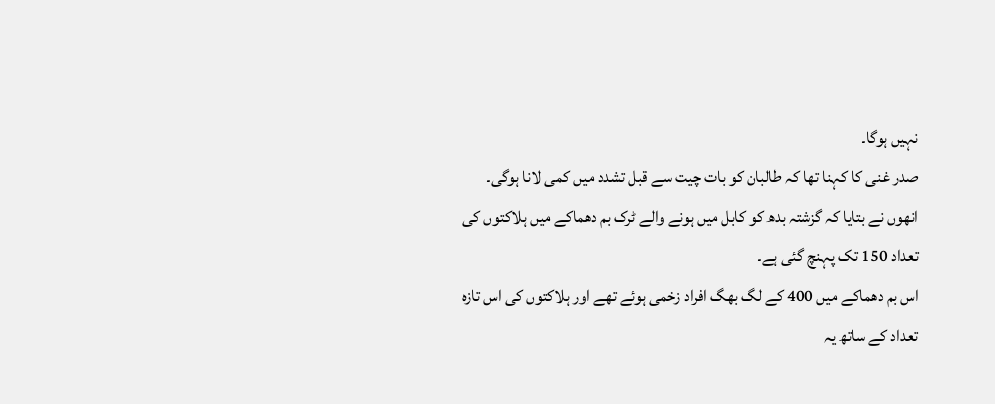نہیں ہوگا۔
صدر غنی کا کہنا تھا کہ طالبان کو بات چیت سے قبل تشدد میں کمی لانا ہوگی۔
انھوں نے بتایا کہ گزشتہ بدھ کو کابل میں ہونے والے ٹرک بم دھماکے میں ہلاکتوں کی تعداد 150 تک پہنچ گئی ہے۔
اس بم دھماکے میں 400 کے لگ بھگ افراد زخمی ہوئے تھے اور ہلاکتوں کی اس تازہ تعداد کے ساتھ یہ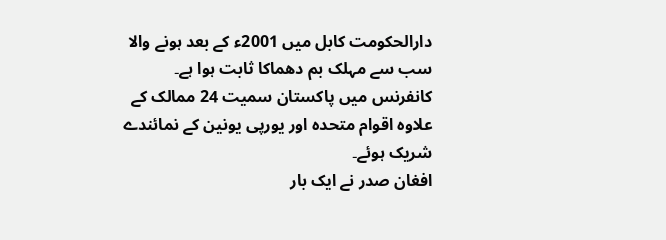دارالحکومت کابل میں 2001ء کے بعد ہونے والا سب سے مہلک بم دھماکا ثابت ہوا ہے۔
کانفرنس میں پاکستان سمیت 24 ممالک کے علاوہ اقوام متحدہ اور یورپی یونین کے نمائندے شریک ہوئے۔
افغان صدر نے ایک بار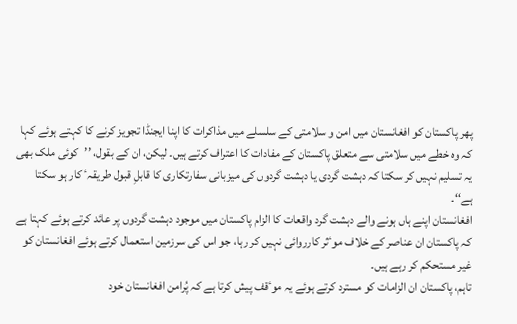پھر پاکستان کو افغانستان میں امن و سلامتی کے سلسلے میں مذاکرات کا اپنا ایجنڈا تجویز کرنے کا کہتے ہوئے کہا کہ وہ خطے میں سلامتی سے متعلق پاکستان کے مفادات کا اعتراف کرتے ہیں۔ لیکن، ان کے بقول، ’’کوئی ملک بھی یہ تسلیم نہیں کر سکتا کہ دہشت گردی یا دہشت گردوں کی میزبانی سفارتکاری کا قابلِ قبول طریقہٴ کار ہو سکتا ہے‘‘۔
افغانستان اپنے ہاں ہونے والے دہشت گرد واقعات کا الزام پاکستان میں موجود دہشت گردوں پر عائد کرتے ہوئے کہتا ہے کہ پاکستان ان عناصر کے خلاف موٴثر کارروائی نہیں کر رہا، جو اس کی سرزمین استعمال کرتے ہوئے افغانستان کو غیر مستحکم کر رہے ہیں۔
تاہم، پاکستان ان الزامات کو مسترد کرتے ہوئے یہ موٴقف پیش کرتا ہے کہ پُرامن افغانستان خود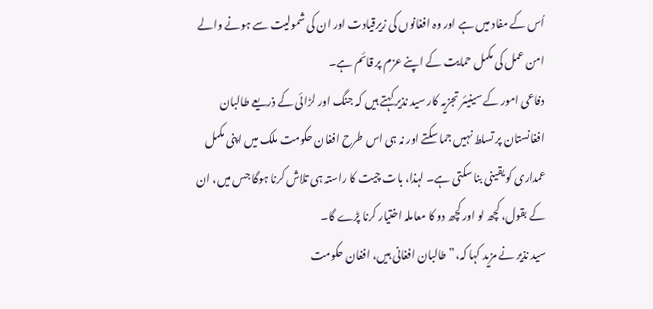اُس کے مفاد میں ہے اور وہ افغانوں کی زیرقیادت اور ان کی شمولیت سے ہونے والے امن عمل کی مکمل حمایت کے اپنے عزم پر قائم ہے۔
دفاعی امور کے سینیئر تجزیہ کار سید نذیر کہتے ہیں کہ جنگ اور لڑائی کے ذریعے طالبان افغانستان پر تسلط نہیں جما سکتے اور نہ ہی اس طرح افغان حکومت ملک میں اپنی مکمل عمداری کو یقینی بنا سکتی ہے۔ لہذا، بات چیت کا راستہ ہی تلاش کرنا ہوگا جس میں، ان کے بقول، کچھ لو اور کچھ دو کا معاملہ اختیار کرنا پڑے گا۔
سید نذیر نے مزید کہا کہ،”طالبان افغانی ہیں، افغان حکومت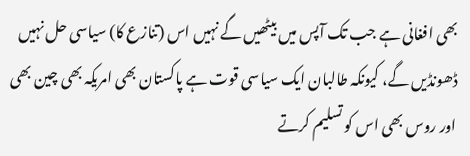بھی افغانی ہے جب تک آپس میں بیٹھیں گے نہیں اس (تنازع کا) سیاسی حل نہیں ڈھونڈیں گے، کیونکہ طالبان ایک سیاسی قوت ہے پاکستان بھی امریکہ بھی چین بھی اور روس بھی اس کو تسلیم کرتے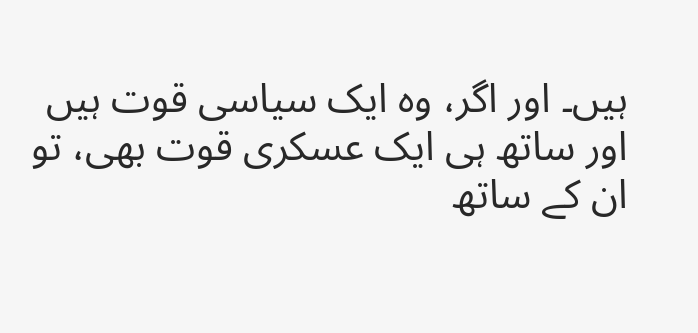ہیں۔ اور اگر، وہ ایک سیاسی قوت ہیں اور ساتھ ہی ایک عسکری قوت بھی، تو ان کے ساتھ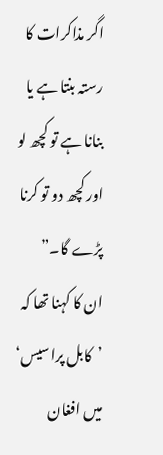اگر مذاکرات کا رستہ بنتا ہے یا بنانا ہے تو کچھ لو اور کچھ دو تو کرنا پڑے گا۔”
ان کا کہنا تھا کہ ’کابل پراسیس‘ میں افغان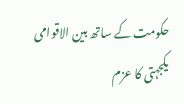حکومت کے ساتھ بین الاقوامی یکجہتی کا عزم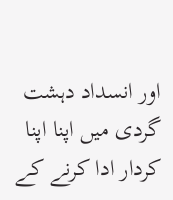اور انسداد دہشت گردی میں اپنا اپنا کردار ادا کرنے کے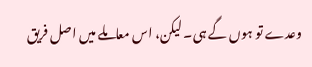وعدے تو ہوں گے ہی۔ لیکن، اس معاملے میں اصل فریق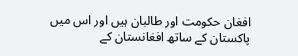افغان حکومت اور طالبان ہیں اور اس میں پاکستان کے ساتھ افغانستان کے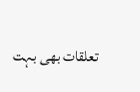تعلقات بھی بہت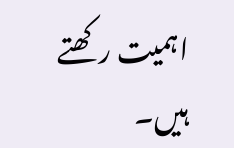اہمیت رکھتے ہیں۔